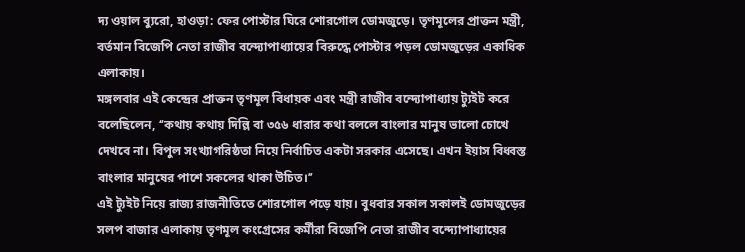দ্য ওয়াল ব্যুরো, হাওড়া: ফের পোস্টার ঘিরে শোরগোল ডোমজুড়ে। তৃণমূলের প্রাক্তন মন্ত্রী, বর্তমান বিজেপি নেতা রাজীব বন্দ্যোপাধ্যায়ের বিরুদ্ধে পোস্টার পড়ল ডোমজুড়ের একাধিক এলাকায়।
মঙ্গলবার এই কেন্দ্রের প্রাক্তন তৃণমূল বিধায়ক এবং মন্ত্রী রাজীব বন্দ্যোপাধ্যায় ট্যুইট করে বলেছিলেন, ‘‘কথায় কথায় দিল্লি বা ৩৫৬ ধারার কথা বললে বাংলার মানুষ ভালো চোখে দেখবে না। বিপুল সংখ্যাগরিষ্ঠতা নিয়ে নির্বাচিত একটা সরকার এসেছে। এখন ইয়াস বিধ্বস্ত বাংলার মানুষের পাশে সকলের থাকা উচিত।’’
এই ট্যুইট নিয়ে রাজ্য রাজনীতিতে শোরগোল পড়ে যায়। বুধবার সকাল সকালই ডোমজুড়ের সলপ বাজার এলাকায় তৃণমূল কংগ্রেসের কর্মীরা বিজেপি নেতা রাজীব বন্দ্যোপাধ্যায়ের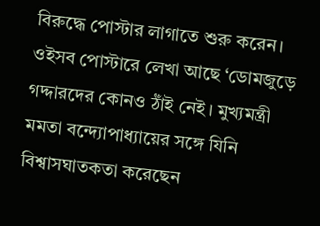বিরুদ্ধে পোস্টার লাগাতে শুরু করেন। ওইসব পোস্টারে লেখা আছে ‘ডোমজুড়ে গদ্দারদের কোনও ঠাঁই নেই। মুখ্যমন্ত্রী মমতা বন্দ্যোপাধ্যায়ের সঙ্গে যিনি বিশ্বাসঘাতকতা করেছেন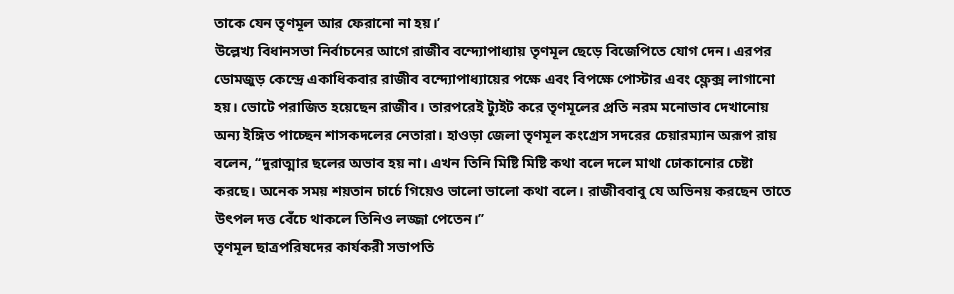তাকে যেন তৃণমূল আর ফেরানো না হয়।’
উল্লেখ্য বিধানসভা নির্বাচনের আগে রাজীব বন্দ্যোপাধ্যায় তৃণমূল ছেড়ে বিজেপিতে যোগ দেন। এরপর ডোমজুড় কেন্দ্রে একাধিকবার রাজীব বন্দ্যোপাধ্যায়ের পক্ষে এবং বিপক্ষে পোস্টার এবং ফ্লেক্স লাগানো হয়। ভোটে পরাজিত হয়েছেন রাজীব। তারপরেই ট্যুইট করে তৃণমূলের প্রতি নরম মনোভাব দেখানোয় অন্য ইঙ্গিত পাচ্ছেন শাসকদলের নেতারা। হাওড়া জেলা তৃণমূল কংগ্রেস সদরের চেয়ারম্যান অরূপ রায় বলেন, ‘‘দুরাত্মার ছলের অভাব হয় না। এখন তিনি মিষ্টি মিষ্টি কথা বলে দলে মাথা ঢোকানোর চেষ্টা করছে। অনেক সময় শয়তান চার্চে গিয়েও ভালো ভালো কথা বলে। রাজীববাবু যে অভিনয় করছেন তাতে উৎপল দত্ত বেঁচে থাকলে তিনিও লজ্জা পেতেন।’’
তৃণমূল ছাত্রপরিষদের কার্যকরী সভাপতি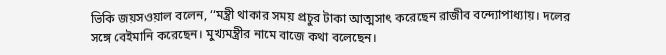ভিকি জয়সওয়াল বলেন, ‘‘মন্ত্রী থাকার সময় প্রচুর টাকা আত্মসাৎ করেছেন রাজীব বন্দ্যোপাধ্যায়। দলের সঙ্গে বেইমানি করেছেন। মুখ্যমন্ত্রীর নামে বাজে কথা বলেছেন।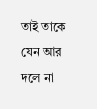তাই তাকে যেন আর দলে না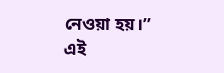নেওয়া হয়।’’
এই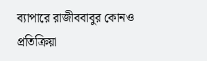ব্যাপারে রাজীববাবুর কোনও প্রতিক্রিয়া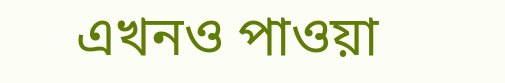এখনও পাওয়া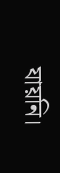যায়নি।